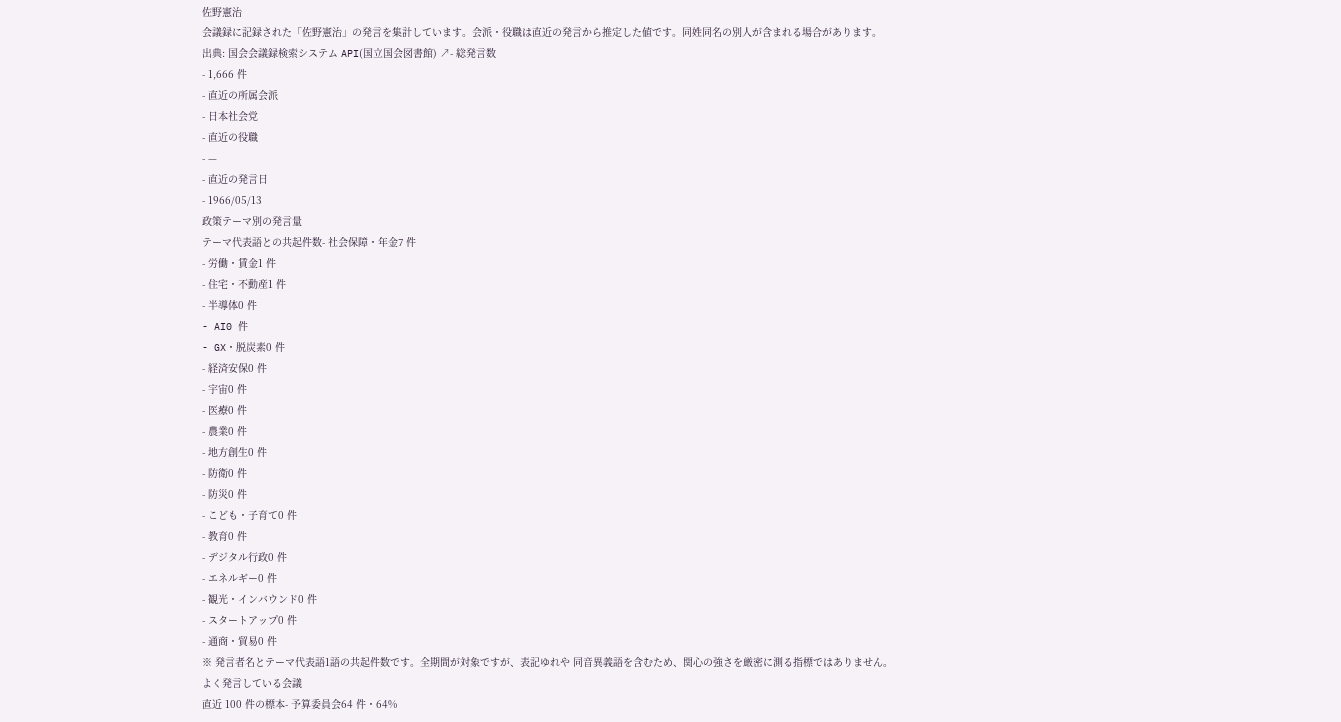佐野憲治
会議録に記録された「佐野憲治」の発言を集計しています。会派・役職は直近の発言から推定した値です。同姓同名の別人が含まれる場合があります。
出典: 国会会議録検索システム API(国立国会図書館) ↗- 総発言数
- 1,666 件
- 直近の所属会派
- 日本社会党
- 直近の役職
- —
- 直近の発言日
- 1966/05/13
政策テーマ別の発言量
テーマ代表語との共起件数- 社会保障・年金7 件
- 労働・賃金1 件
- 住宅・不動産1 件
- 半導体0 件
- AI0 件
- GX・脱炭素0 件
- 経済安保0 件
- 宇宙0 件
- 医療0 件
- 農業0 件
- 地方創生0 件
- 防衛0 件
- 防災0 件
- こども・子育て0 件
- 教育0 件
- デジタル行政0 件
- エネルギー0 件
- 観光・インバウンド0 件
- スタートアップ0 件
- 通商・貿易0 件
※ 発言者名とテーマ代表語1語の共起件数です。全期間が対象ですが、表記ゆれや 同音異義語を含むため、関心の強さを厳密に測る指標ではありません。
よく発言している会議
直近 100 件の標本- 予算委員会64 件・64%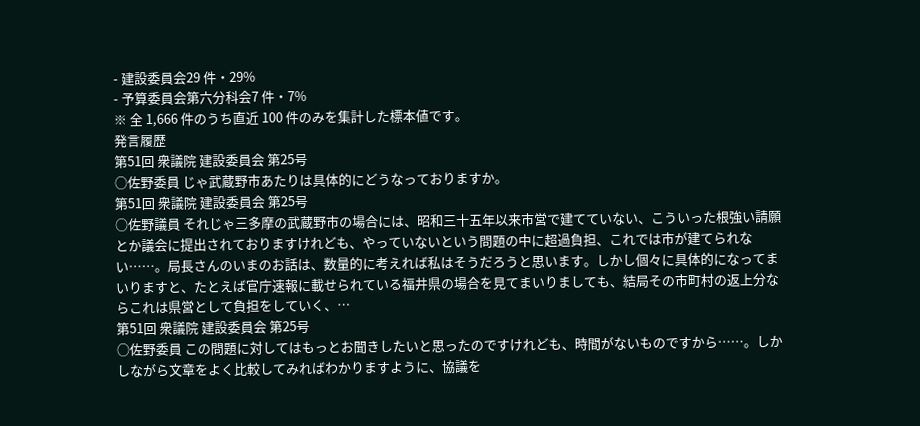- 建設委員会29 件・29%
- 予算委員会第六分科会7 件・7%
※ 全 1,666 件のうち直近 100 件のみを集計した標本値です。
発言履歴
第51回 衆議院 建設委員会 第25号
○佐野委員 じゃ武蔵野市あたりは具体的にどうなっておりますか。
第51回 衆議院 建設委員会 第25号
○佐野議員 それじゃ三多摩の武蔵野市の場合には、昭和三十五年以来市営で建てていない、こういった根強い請願とか議会に提出されておりますけれども、やっていないという問題の中に超過負担、これでは市が建てられない……。局長さんのいまのお話は、数量的に考えれば私はそうだろうと思います。しかし個々に具体的になってまいりますと、たとえば官庁速報に載せられている福井県の場合を見てまいりましても、結局その市町村の返上分ならこれは県営として負担をしていく、…
第51回 衆議院 建設委員会 第25号
○佐野委員 この問題に対してはもっとお聞きしたいと思ったのですけれども、時間がないものですから……。しかしながら文章をよく比較してみればわかりますように、協議を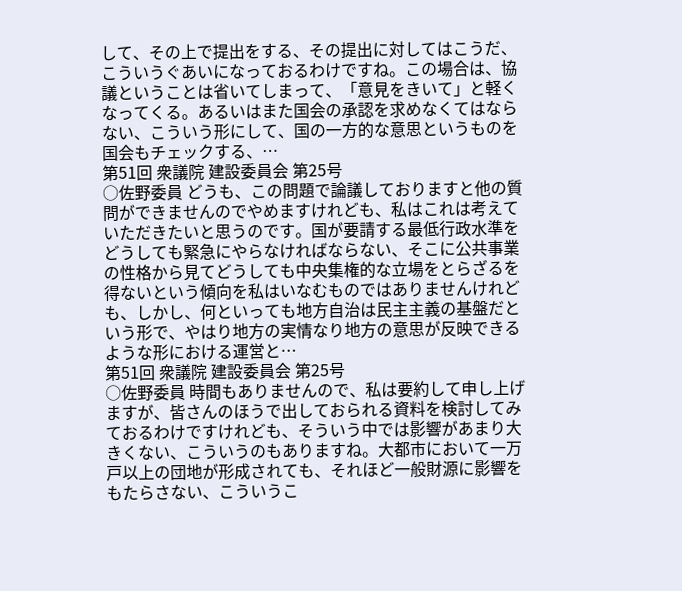して、その上で提出をする、その提出に対してはこうだ、こういうぐあいになっておるわけですね。この場合は、協議ということは省いてしまって、「意見をきいて」と軽くなってくる。あるいはまた国会の承認を求めなくてはならない、こういう形にして、国の一方的な意思というものを国会もチェックする、…
第51回 衆議院 建設委員会 第25号
○佐野委員 どうも、この問題で論議しておりますと他の質問ができませんのでやめますけれども、私はこれは考えていただきたいと思うのです。国が要請する最低行政水準をどうしても緊急にやらなければならない、そこに公共事業の性格から見てどうしても中央集権的な立場をとらざるを得ないという傾向を私はいなむものではありませんけれども、しかし、何といっても地方自治は民主主義の基盤だという形で、やはり地方の実情なり地方の意思が反映できるような形における運営と…
第51回 衆議院 建設委員会 第25号
○佐野委員 時間もありませんので、私は要約して申し上げますが、皆さんのほうで出しておられる資料を検討してみておるわけですけれども、そういう中では影響があまり大きくない、こういうのもありますね。大都市において一万戸以上の団地が形成されても、それほど一般財源に影響をもたらさない、こういうこ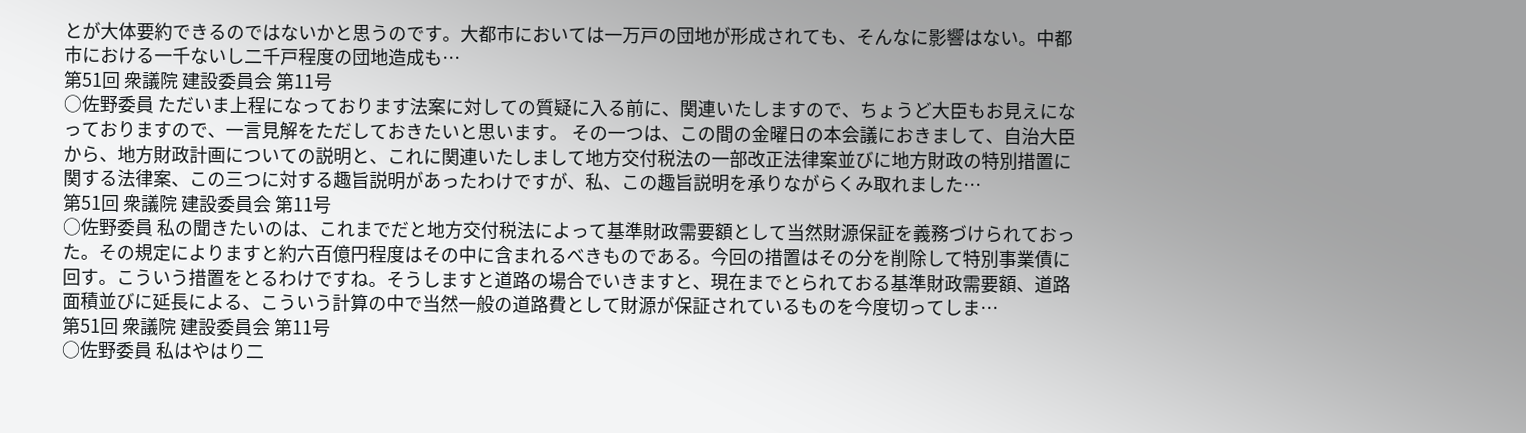とが大体要約できるのではないかと思うのです。大都市においては一万戸の団地が形成されても、そんなに影響はない。中都市における一千ないし二千戸程度の団地造成も…
第51回 衆議院 建設委員会 第11号
○佐野委員 ただいま上程になっております法案に対しての質疑に入る前に、関連いたしますので、ちょうど大臣もお見えになっておりますので、一言見解をただしておきたいと思います。 その一つは、この間の金曜日の本会議におきまして、自治大臣から、地方財政計画についての説明と、これに関連いたしまして地方交付税法の一部改正法律案並びに地方財政の特別措置に関する法律案、この三つに対する趣旨説明があったわけですが、私、この趣旨説明を承りながらくみ取れました…
第51回 衆議院 建設委員会 第11号
○佐野委員 私の聞きたいのは、これまでだと地方交付税法によって基準財政需要額として当然財源保証を義務づけられておった。その規定によりますと約六百億円程度はその中に含まれるべきものである。今回の措置はその分を削除して特別事業債に回す。こういう措置をとるわけですね。そうしますと道路の場合でいきますと、現在までとられておる基準財政需要額、道路面積並びに延長による、こういう計算の中で当然一般の道路費として財源が保証されているものを今度切ってしま…
第51回 衆議院 建設委員会 第11号
○佐野委員 私はやはり二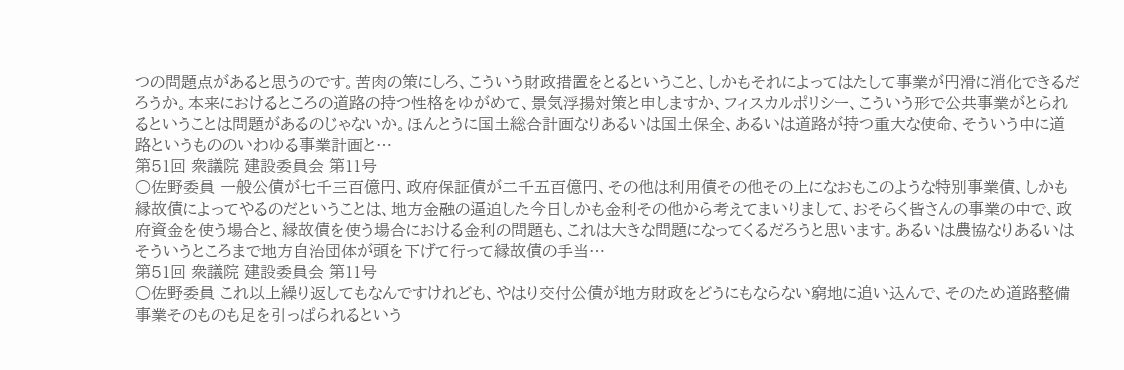つの問題点があると思うのです。苦肉の策にしろ、こういう財政措置をとるということ、しかもそれによってはたして事業が円滑に消化できるだろうか。本来におけるところの道路の持つ性格をゆがめて、景気浮揚対策と申しますか、フィスカルポリシー、こういう形で公共事業がとられるということは問題があるのじゃないか。ほんとうに国土総合計画なりあるいは国土保全、あるいは道路が持つ重大な使命、そういう中に道路というもののいわゆる事業計画と…
第51回 衆議院 建設委員会 第11号
○佐野委員 一般公債が七千三百億円、政府保証債が二千五百億円、その他は利用債その他その上になおもこのような特別事業債、しかも縁故債によってやるのだということは、地方金融の逼迫した今日しかも金利その他から考えてまいりまして、おそらく皆さんの事業の中で、政府資金を使う場合と、縁故債を使う場合における金利の問題も、これは大きな問題になってくるだろうと思います。あるいは農協なりあるいはそういうところまで地方自治団体が頭を下げて行って縁故債の手当…
第51回 衆議院 建設委員会 第11号
○佐野委員 これ以上繰り返してもなんですけれども、やはり交付公債が地方財政をどうにもならない窮地に追い込んで、そのため道路整備事業そのものも足を引っぱられるという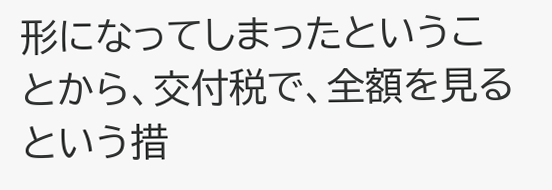形になってしまったということから、交付税で、全額を見るという措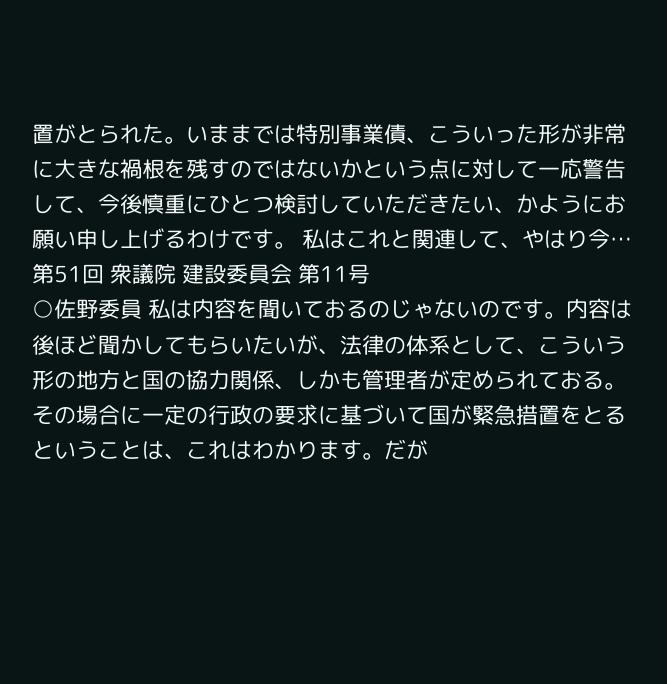置がとられた。いままでは特別事業債、こういった形が非常に大きな禍根を残すのではないかという点に対して一応警告して、今後慎重にひとつ検討していただきたい、かようにお願い申し上げるわけです。 私はこれと関連して、やはり今…
第51回 衆議院 建設委員会 第11号
○佐野委員 私は内容を聞いておるのじゃないのです。内容は後ほど聞かしてもらいたいが、法律の体系として、こういう形の地方と国の協力関係、しかも管理者が定められておる。その場合に一定の行政の要求に基づいて国が緊急措置をとるということは、これはわかります。だが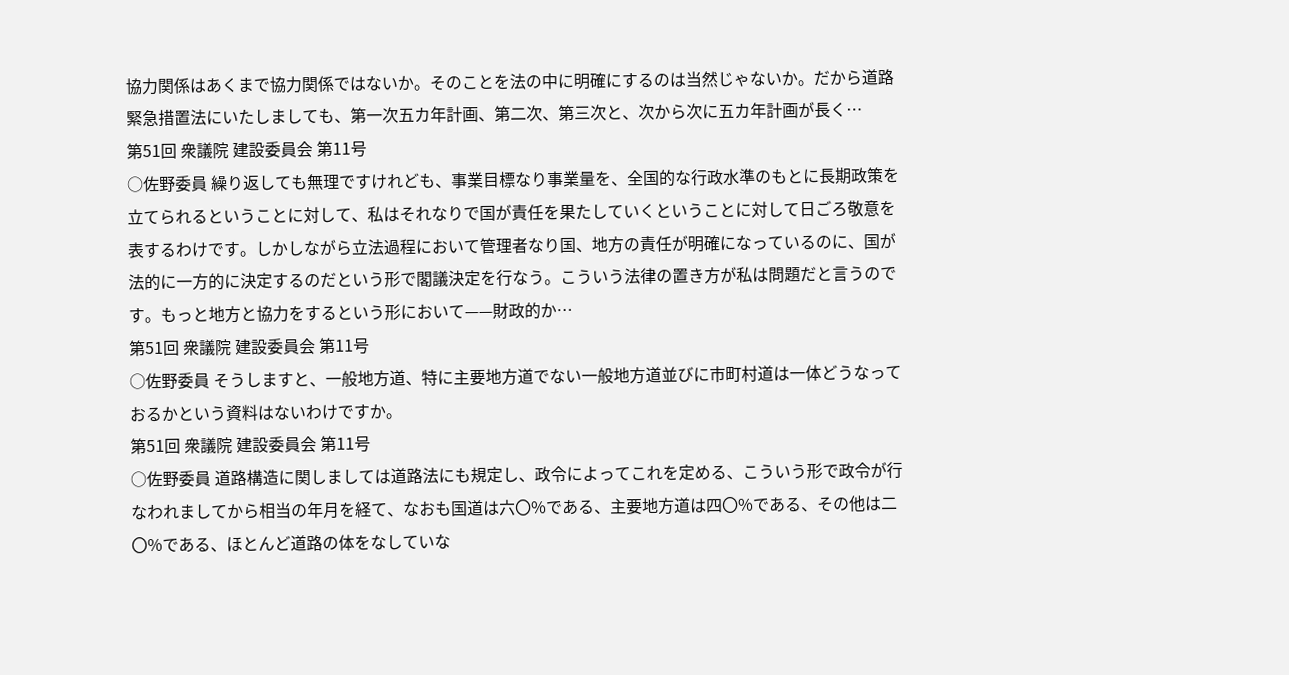協力関係はあくまで協力関係ではないか。そのことを法の中に明確にするのは当然じゃないか。だから道路緊急措置法にいたしましても、第一次五カ年計画、第二次、第三次と、次から次に五カ年計画が長く…
第51回 衆議院 建設委員会 第11号
○佐野委員 繰り返しても無理ですけれども、事業目標なり事業量を、全国的な行政水準のもとに長期政策を立てられるということに対して、私はそれなりで国が責任を果たしていくということに対して日ごろ敬意を表するわけです。しかしながら立法過程において管理者なり国、地方の責任が明確になっているのに、国が法的に一方的に決定するのだという形で閣議決定を行なう。こういう法律の置き方が私は問題だと言うのです。もっと地方と協力をするという形において——財政的か…
第51回 衆議院 建設委員会 第11号
○佐野委員 そうしますと、一般地方道、特に主要地方道でない一般地方道並びに市町村道は一体どうなっておるかという資料はないわけですか。
第51回 衆議院 建設委員会 第11号
○佐野委員 道路構造に関しましては道路法にも規定し、政令によってこれを定める、こういう形で政令が行なわれましてから相当の年月を経て、なおも国道は六〇%である、主要地方道は四〇%である、その他は二〇%である、ほとんど道路の体をなしていな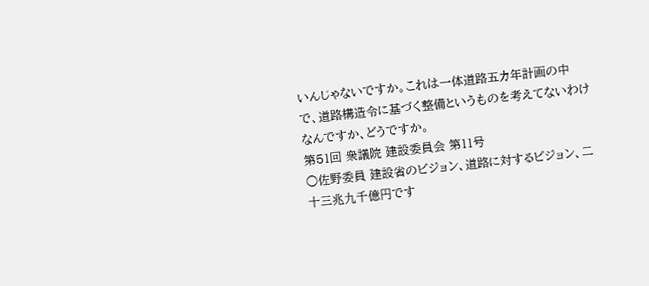いんじゃないですか。これは一体道路五カ年計画の中で、道路構造令に基づく整備というものを考えてないわけなんですか、どうですか。
第51回 衆議院 建設委員会 第11号
○佐野委員 建設省のビジョン、道路に対するビジョン、二十三兆九千億円です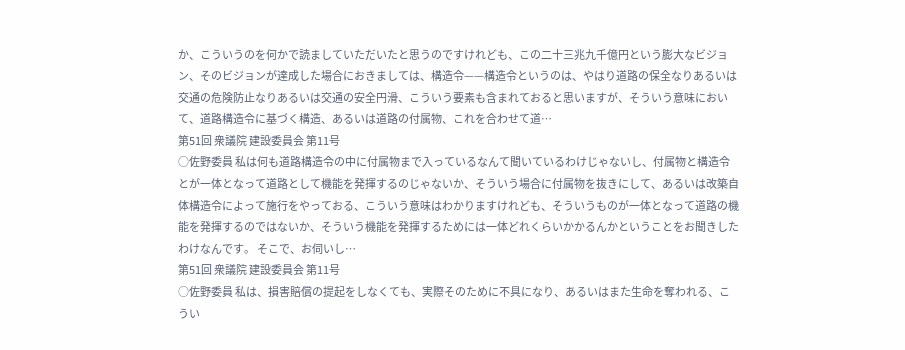か、こういうのを何かで読ましていただいたと思うのですけれども、この二十三兆九千億円という膨大なビジョン、そのビジョンが達成した場合におきましては、構造令——構造令というのは、やはり道路の保全なりあるいは交通の危険防止なりあるいは交通の安全円滑、こういう要素も含まれておると思いますが、そういう意味において、道路構造令に基づく構造、あるいは道路の付属物、これを合わせて道…
第51回 衆議院 建設委員会 第11号
○佐野委員 私は何も道路構造令の中に付属物まで入っているなんて聞いているわけじゃないし、付属物と構造令とが一体となって道路として機能を発揮するのじゃないか、そういう場合に付属物を抜きにして、あるいは改築自体構造令によって施行をやっておる、こういう意味はわかりますけれども、そういうものが一体となって道路の機能を発揮するのではないか、そういう機能を発揮するためには一体どれくらいかかるんかということをお聞きしたわけなんです。 そこで、お伺いし…
第51回 衆議院 建設委員会 第11号
○佐野委員 私は、損害賠償の提起をしなくても、実際そのために不具になり、あるいはまた生命を奪われる、こうい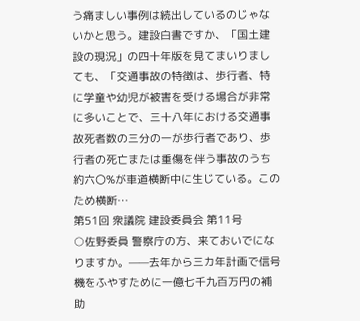う痛ましい事例は続出しているのじゃないかと思う。建設白書ですか、「国土建設の現況」の四十年版を見てまいりましても、「交通事故の特徴は、歩行者、特に学童や幼児が被害を受ける場合が非常に多いことで、三十八年における交通事故死者数の三分の一が歩行者であり、歩行者の死亡または重傷を伴う事故のうち約六〇%が車道横断中に生じている。このため横断…
第51回 衆議院 建設委員会 第11号
○佐野委員 警察庁の方、来ておいでになりますか。——去年から三カ年計画で信号機をふやすために一億七千九百万円の補助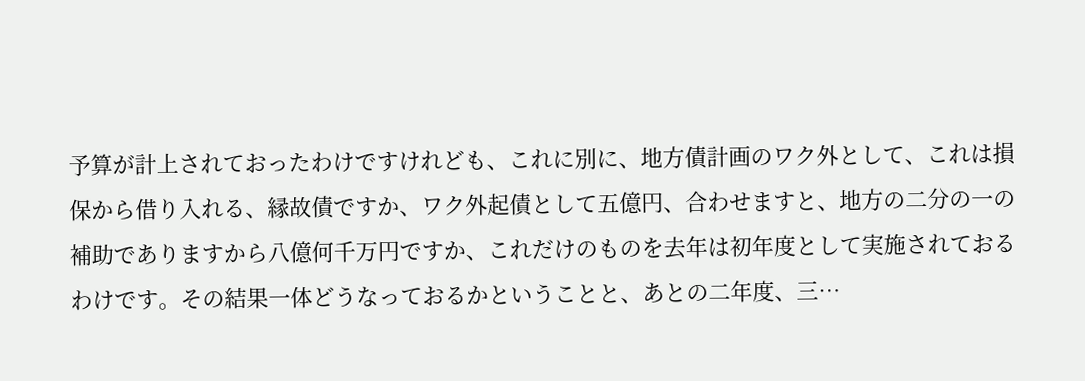予算が計上されておったわけですけれども、これに別に、地方債計画のワク外として、これは損保から借り入れる、縁故債ですか、ワク外起債として五億円、合わせますと、地方の二分の一の補助でありますから八億何千万円ですか、これだけのものを去年は初年度として実施されておるわけです。その結果一体どうなっておるかということと、あとの二年度、三…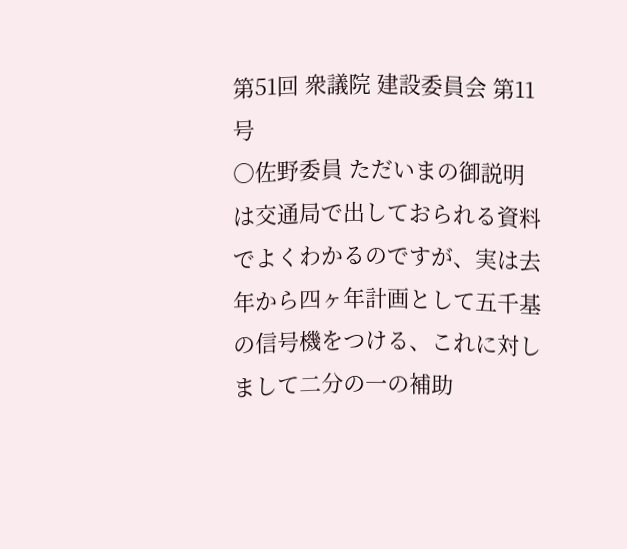第51回 衆議院 建設委員会 第11号
○佐野委員 ただいまの御説明は交通局で出しておられる資料でよくわかるのですが、実は去年から四ヶ年計画として五千基の信号機をつける、これに対しまして二分の一の補助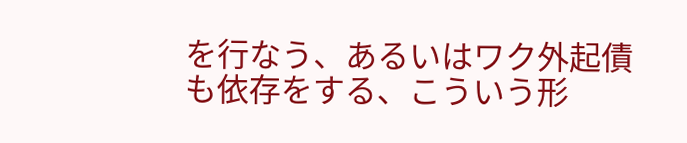を行なう、あるいはワク外起債も依存をする、こういう形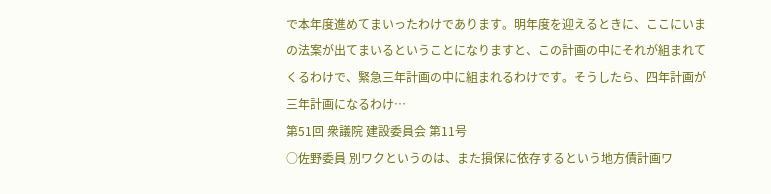で本年度進めてまいったわけであります。明年度を迎えるときに、ここにいまの法案が出てまいるということになりますと、この計画の中にそれが組まれてくるわけで、緊急三年計画の中に組まれるわけです。そうしたら、四年計画が三年計画になるわけ…
第51回 衆議院 建設委員会 第11号
○佐野委員 別ワクというのは、また損保に依存するという地方債計画ワ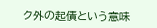ク外の起債という意味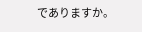でありますか。